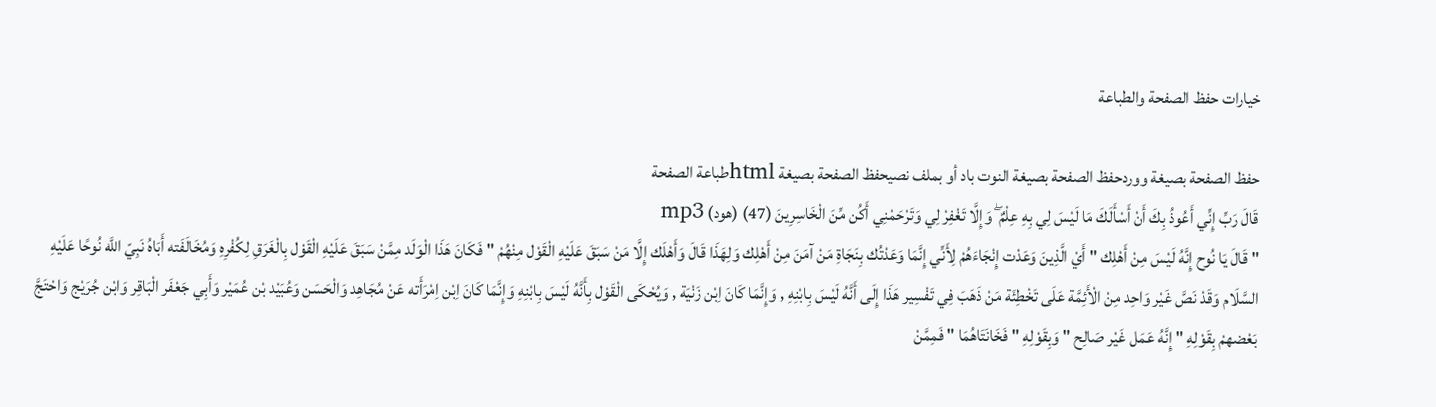خيارات حفظ الصفحة والطباعة

حفظ الصفحة بصيغة ووردحفظ الصفحة بصيغة النوت باد أو بملف نصيحفظ الصفحة بصيغة htmlطباعة الصفحة
قَالَ رَبِّ إِنِّي أَعُوذُ بِكَ أَنْ أَسْأَلَكَ مَا لَيْسَ لِي بِهِ عِلْمٌ ۖ وَإِلَّا تَغْفِرْ لِي وَتَرْحَمْنِي أَكُن مِّنَ الْخَاسِرِينَ (47) (هود) mp3
" قَالَ يَا نُوح إِنَّهُ لَيْسَ مِنْ أَهْلِك " أَيْ الَّذِينَ وَعَدْت إِنْجَاءَهُمْ لِأَنِّي إِنَّمَا وَعَدْتُك بِنَجَاةِ مَنْ آمَنَ مِنْ أَهْلِك وَلِهَذَا قَالَ وَأَهْلَك إِلَّا مَنْ سَبَقَ عَلَيْهِ الْقَوْل مِنْهُمْ " فَكَانَ هَذَا الْوَلَد مِمَّنْ سَبَقَ عَلَيْهِ الْقَوْل بِالْغَرَقِ لِكُفْرِهِ وَمُخَالَفَته أَبَاهُ نَبِيّ اللَّه نُوحًا عَلَيْهِ السَّلَام وَقَدْ نَصَّ غَيْر وَاحِد مِنْ الْأَئِمَّة عَلَى تَخْطِئَة مَنْ ذَهَبَ فِي تَفْسِير هَذَا إِلَى أَنَّهُ لَيْسَ بِابْنِهِ , وَإِنَّمَا كَانَ اِبْن زَنْيَة , وَيُحْكَى الْقَوْل بِأَنَّهُ لَيْسَ بِابْنِهِ وَإِنَّمَا كَانَ اِبْن اِمْرَأَته عَنْ مُجَاهِد وَالْحَسَن وَعُبَيْد بْن عُمَيْر وَأَبِي جَعْفَر الْبَاقِر وَابْن جُرَيْج وَاحْتَجَّ بَعْضهمْ بِقَوْلِهِ " إِنَّهُ عَمَل غَيْر صَالِح " وَبِقَوْلِهِ " فَخَانَتَاهُمَا " فَمِمَّنْ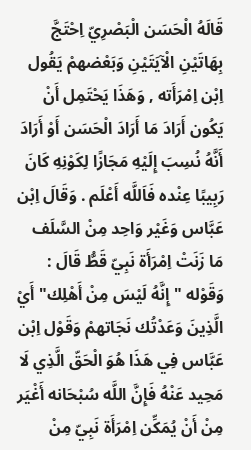قَالَهُ الْحَسَن الْبَصْرِيّ اِحْتَجَّ بِهَاتَيْنِ الْآيَتَيْنِ وَبَعْضهمْ يَقُول اِبْن اِمْرَأَته , وَهَذَا يَحْتَمِل أَنْ يَكُون أَرَادَ مَا أَرَادَ الْحَسَن أَوْ أَرَادَ أَنَّهُ نُسِبَ إِلَيْهِ مَجَازًا لِكَوْنِهِ كَانَ رَبِيبًا عِنْده فَاَللَّه أَعْلَم . وَقَالَ اِبْن عَبَّاس وَغَيْر وَاحِد مِنْ السَّلَف مَا زَنَتْ اِمْرَأَة نَبِيّ قَطُّ قَالَ : وَقَوْله " إِنَّهُ لَيْسَ مِنْ أَهْلِك" أَيْ الَّذِينَ وَعَدْتُك نَجَاتهمْ وَقَوْل اِبْن عَبَّاس فِي هَذَا هُوَ الْحَقّ الَّذِي لَا مَحِيد عَنْهُ فَإِنَّ اللَّه سُبْحَانه أَغْيَر مِنْ أَنْ يُمَكِّن اِمْرَأَة نَبِيّ مِنْ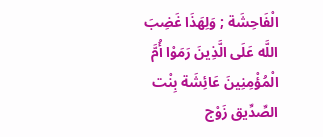الْفَاحِشَة ; وَلِهَذَا غَضِبَ اللَّه عَلَى الَّذِينَ رَمَوْا أُمَّ الْمُؤْمِنِينَ عَائِشَة بِنْت الصِّدِّيق زَوْج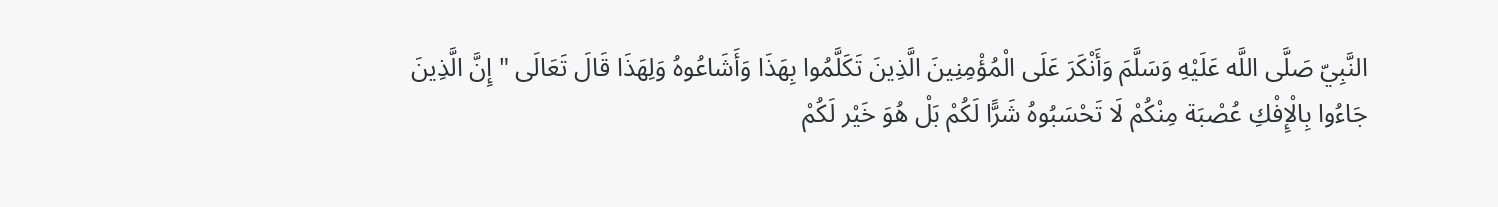النَّبِيّ صَلَّى اللَّه عَلَيْهِ وَسَلَّمَ وَأَنْكَرَ عَلَى الْمُؤْمِنِينَ الَّذِينَ تَكَلَّمُوا بِهَذَا وَأَشَاعُوهُ وَلِهَذَا قَالَ تَعَالَى " إِنَّ الَّذِينَ جَاءُوا بِالْإِفْكِ عُصْبَة مِنْكُمْ لَا تَحْسَبُوهُ شَرًّا لَكُمْ بَلْ هُوَ خَيْر لَكُمْ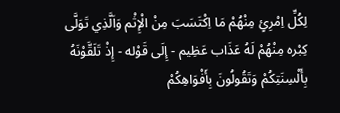لِكُلِّ اِمْرِئٍ مِنْهُمْ مَا اِكْتَسَبَ مِنْ الْإِثْم وَاَلَّذِي تَوَلَّى كِبْره مِنْهُمْ لَهُ عَذَاب عَظِيم - إِلَى قَوْله - إِذْ تَلَقَّوْنَهُ بِأَلْسِنَتِكُمْ وَتَقُولُونَ بِأَفْوَاهِكُمْ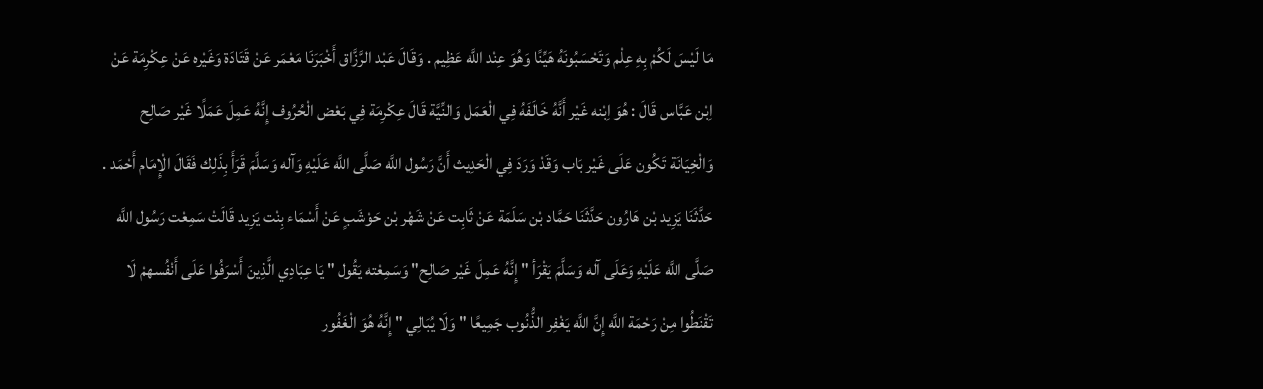مَا لَيْسَ لَكُمْ بِهِ عِلْم وَتَحْسَبُونَهُ هَيِّنًا وَهُوَ عِنْد اللَّه عَظِيم . وَقَالَ عَبْد الرَّزَّاق أَخْبَرَنَا مَعْمَر عَنْ قَتَادَة وَغَيْره عَنْ عِكْرِمَة عَنْ اِبْن عَبَّاس قَالَ : هُوَ اِبْنه غَيْر أَنَّهُ خَالَفَهُ فِي الْعَمَل وَالنِّيَّة قَالَ عِكْرِمَة فِي بَعْض الْحُرُوف إِنَّهُ عَمِلَ عَمَلًا غَيْر صَالِح وَالْخِيَانَة تَكُون عَلَى غَيْر بَاب وَقَدْ وَرَدَ فِي الْحَدِيث أَنَّ رَسُول اللَّه صَلَّى اللَّه عَلَيْهِ وَآله وَسَلَّمَ قَرَأَ بِذَلِك فَقَالَ الْإِمَام أَحْمَد . حَدَّثَنَا يَزِيد بْن هَارُون حَدَّثَنَا حَمَّاد بْن سَلَمَة عَنْ ثَابِت عَنْ شَهْر بْن حَوْشَبٍ عَنْ أَسْمَاء بِنْت يَزِيد قَالَتْ سَمِعْت رَسُول اللَّه صَلَّى اللَّه عَلَيْهِ وَعَلَى آله وَسَلَّمَ يَقْرَأ " إِنَّهُ عَمِلَ غَيْر صَالِح" وَسَمِعْته يَقُول " يَا عِبَادِي الَّذِينَ أَسْرَفُوا عَلَى أَنْفُسهمْ لَا تَقْنَطُوا مِنْ رَحْمَة اللَّه إِنَّ اللَّه يَغْفِر الذُّنُوب جَمِيعًا " وَلَا يُبَالِي " إِنَّهُ هُوَ الْغَفُور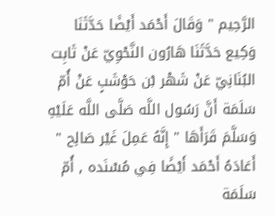الرَّحِيم " وَقَالَ أَحْمَد أَيْضًا حَدَّثَنَا وَكِيع حَدَّثَنَا هَارُون النَّحْوِيّ عَنْ ثَابِت البُنَانِيّ عَنْ شَهْر بْن حَوْشَبٍ عَنْ أُمّ سَلَمَة أَنَّ رَسُول اللَّه صَلَّى اللَّه عَلَيْهِ وَسَلَّمَ قَرَأَهَا " إِنَّهُ عَمِلَ غَيْر صَالِح " أَعَادَهُ أَحْمَد أَيْضًا فِي مُسْنَده , أُمّ سَلَمَة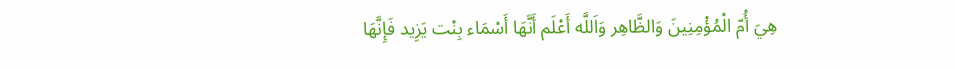هِيَ أُمّ الْمُؤْمِنِينَ وَالظَّاهِر وَاَللَّه أَعْلَم أَنَّهَا أَسْمَاء بِنْت يَزِيد فَإِنَّهَا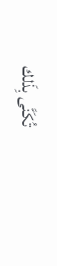تُكَنَّى بِذَلك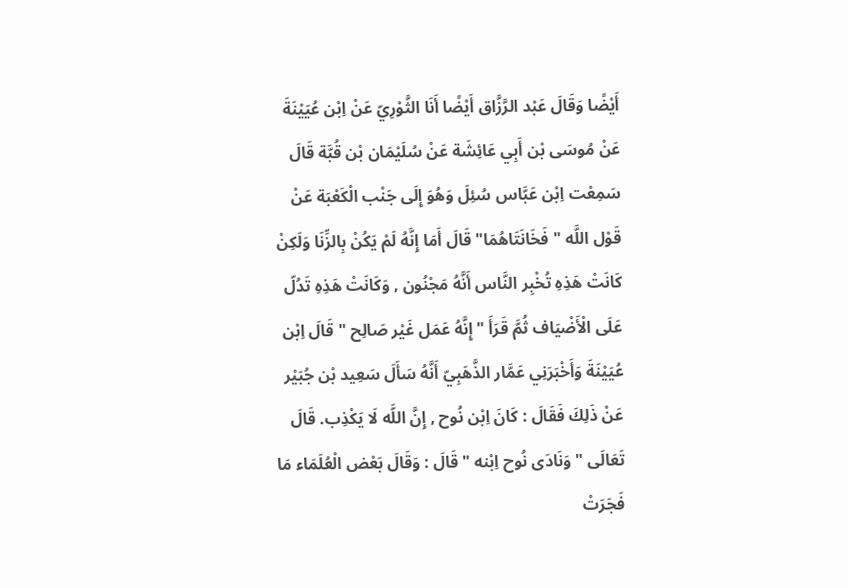أَيْضًا وَقَالَ عَبْد الرَّزَّاق أَيْضًا أَنَا الثَّوْرِيّ عَنْ اِبْن عُيَيْنَةَ عَنْ مُوسَى بْن أَبِي عَائِشَة عَنْ سُلَيْمَان بْن قُبَّة قَالَ سَمِعْت اِبْن عَبَّاس سُئِلَ وَهُوَ إِلَى جَنْب الْكَعْبَة عَنْ قَوْل اللَّه " فَخَانَتَاهُمَا" قَالَ أَمَا إِنَّهُ لَمْ يَكُنْ بِالزِّنَا وَلَكِنْ كَانَتْ هَذِهِ تُخْبِر النَّاس أَنَّهُ مَجْنُون , وَكَانَتْ هَذِهِ تَدُلّ عَلَى الْأَضْيَاف ثُمَّ قَرَأَ " إِنَّهُ عَمَل غَيْر صَالِح " قَالَ اِبْن عُيَيْنَةَ وَأَخْبَرَنِي عَمَّار الذَّهَبِيّ أَنَّهُ سَأَلَ سَعِيد بْن جُبَيْر عَنْ ذَلِكَ فَقَالَ : كَانَ اِبْن نُوح , إِنَّ اللَّه لَا يَكْذِب. قَالَ تَعَالَى " وَنَادَى نُوح اِبْنه " قَالَ : وَقَالَ بَعْض الْعُلَمَاء مَا فَجَرَتْ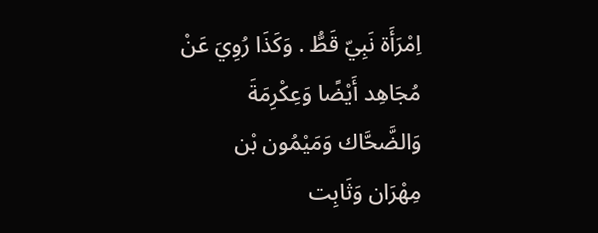اِمْرَأَة نَبِيّ قَطُّ . وَكَذَا رُوِيَ عَنْ مُجَاهِد أَيْضًا وَعِكْرِمَةَ وَالضَّحَّاك وَمَيْمُون بْن مِهْرَان وَثَابِت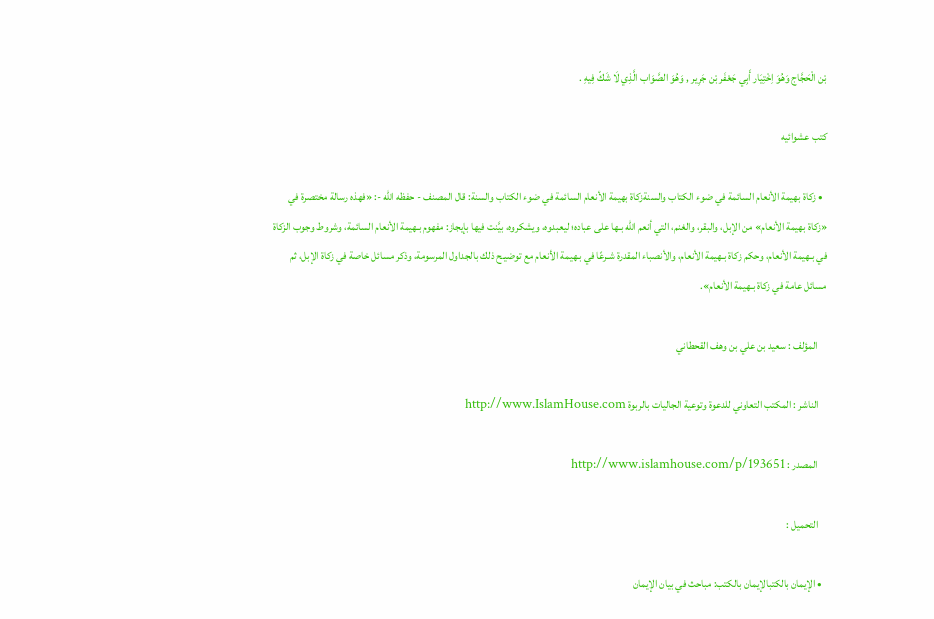بْن الْحَجَّاج وَهُوَ اِخْتِيَار أَبِي جَعْفَر بْن جَرِير , وَهُوَ الصَّوَاب الَّذِي لَا شَكّ فِيهِ .

كتب عشوائيه

  • زكاة بهيمة الأنعام السائمة في ضوء الكتاب والسنةزكاة بهيمة الأنعام السائمة في ضوء الكتاب والسنة: قال المصنف - حفظه الله -: «فهذه رسالة مختصرة في «زكاة بهيمة الأنعام» من الإبل، والبقر، والغنم، التي أنعم الله بـها على عباده؛ ليعبدوه، ويشكروه، بيَّنت فيها بإيجاز: مفهوم بـهيمة الأنعام السائمة، وشروط وجوب الزكاة في بـهيمة الأنعام، وحكم زكاة بـهيمة الأنعام، والأنصباء المقدرة شـرعًا في بـهيمة الأنعام مع توضيـح ذلك بالجداول المرسومة، وذكر مسائل خاصة في زكاة الإبل، ثم مسائل عامة في زكاة بـهيمة الأنعام».

    المؤلف : سعيد بن علي بن وهف القحطاني

    الناشر : المكتب التعاوني للدعوة وتوعية الجاليات بالربوة http://www.IslamHouse.com

    المصدر : http://www.islamhouse.com/p/193651

    التحميل :

  • الإيمان بالكتبالإيمان بالكتب: مباحث في بيان الإيمان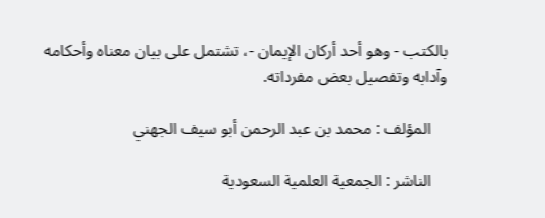بالكتب - وهو أحد أركان الإيمان -، تشتمل على بيان معناه وأحكامه وآدابه وتفصيل بعض مفرداته.

    المؤلف : محمد بن عبد الرحمن أبو سيف الجهني

    الناشر : الجمعية العلمية السعودية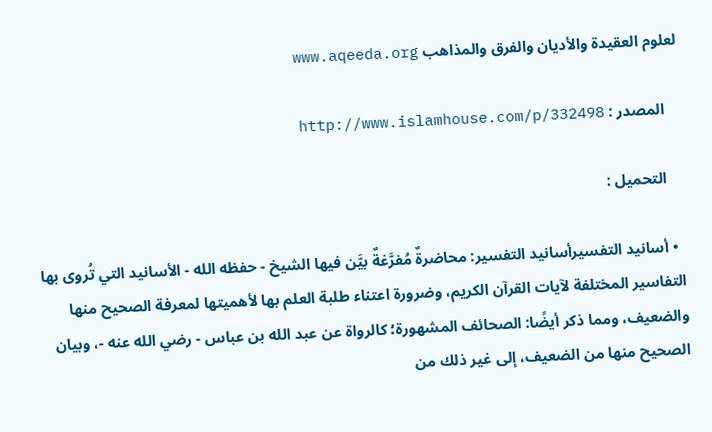لعلوم العقيدة والأديان والفرق والمذاهب www.aqeeda.org

    المصدر : http://www.islamhouse.com/p/332498

    التحميل :

  • أسانيد التفسيرأسانيد التفسير: محاضرةٌ مُفرَّغةٌ بيَّن فيها الشيخ - حفظه الله - الأسانيد التي تُروى بها التفاسير المختلفة لآيات القرآن الكريم، وضرورة اعتناء طلبة العلم بها لأهميتها لمعرفة الصحيح منها والضعيف، ومما ذكر أيضًا: الصحائف المشهورة؛ كالرواة عن عبد الله بن عباس - رضي الله عنه -، وبيان الصحيح منها من الضعيف، إلى غير ذلك من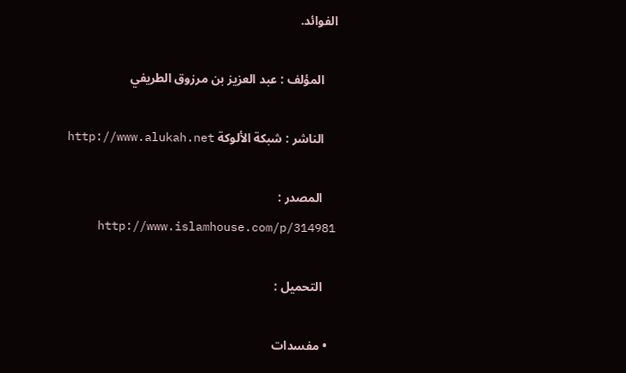الفوائد.

    المؤلف : عبد العزيز بن مرزوق الطريفي

    الناشر : شبكة الألوكة http://www.alukah.net

    المصدر : http://www.islamhouse.com/p/314981

    التحميل :

  • مفسدات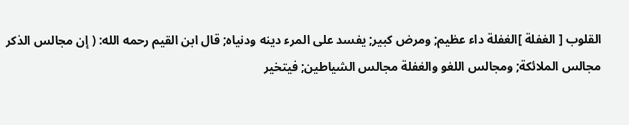القلوب [ الغفلة ]الغفلة داء عظيم; ومرض كبير; يفسد على المرء دينه ودنياه; قال ابن القيم رحمه الله: ( إن مجالس الذكر مجالس الملائكة; ومجالس اللغو والغفلة مجالس الشياطين; فيتخير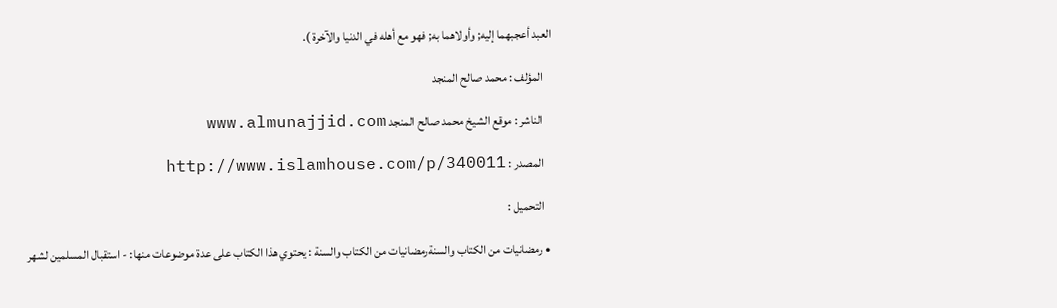العبد أعجبهما إليه; وأولاهما به; فهو مع أهله في الدنيا والآخرة ).

    المؤلف : محمد صالح المنجد

    الناشر : موقع الشيخ محمد صالح المنجد www.almunajjid.com

    المصدر : http://www.islamhouse.com/p/340011

    التحميل :

  • رمضانيات من الكتاب والسنةرمضانيات من الكتاب والسنة : يحتوي هذا الكتاب على عدة موضوعات منها: - استقبال المسلمين لشهر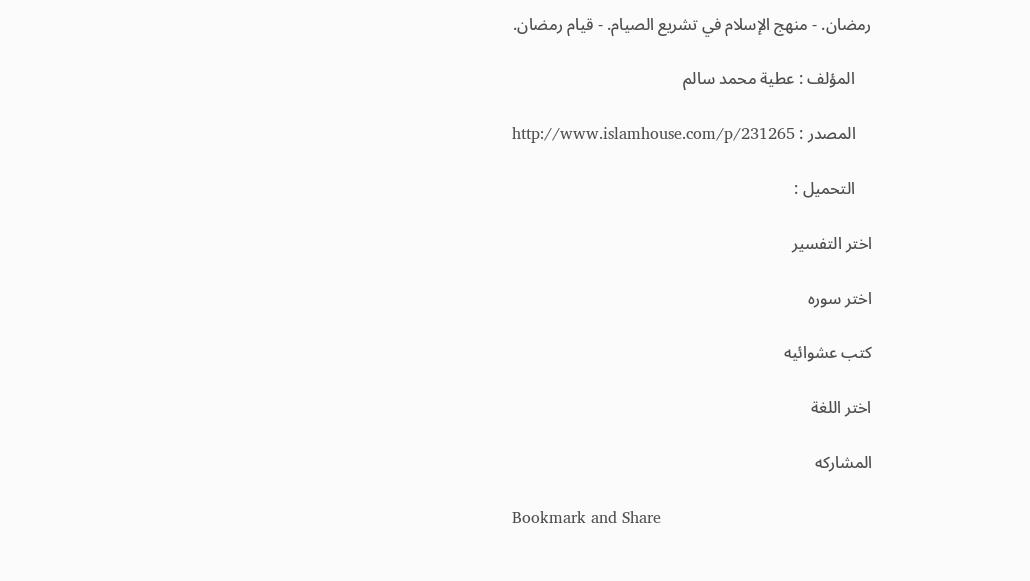رمضان. - منهج الإسلام في تشريع الصيام. - قيام رمضان.

    المؤلف : عطية محمد سالم

    المصدر : http://www.islamhouse.com/p/231265

    التحميل :

اختر التفسير

اختر سوره

كتب عشوائيه

اختر اللغة

المشاركه

Bookmark and Share